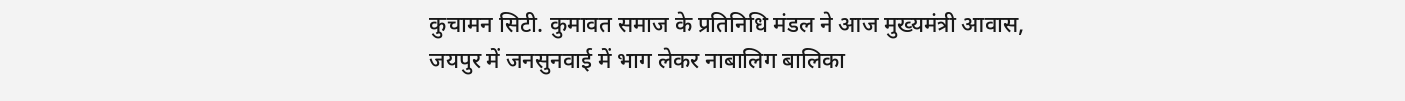कुचामन सिटी. कुमावत समाज के प्रतिनिधि मंडल ने आज मुख्यमंत्री आवास, जयपुर में जनसुनवाई में भाग लेकर नाबालिग बालिका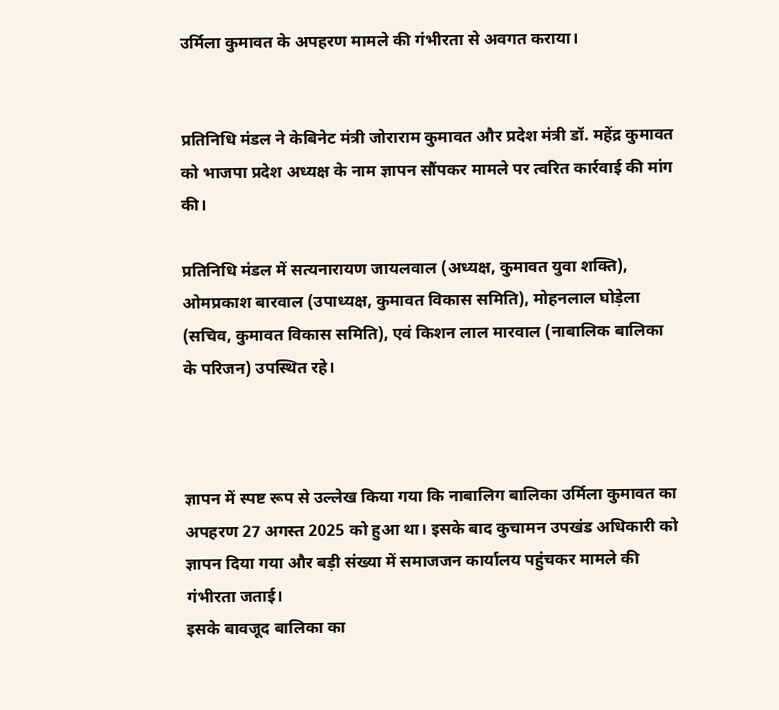उर्मिला कुमावत के अपहरण मामले की गंभीरता से अवगत कराया।


प्रतिनिधि मंडल ने केबिनेट मंत्री जोराराम कुमावत और प्रदेश मंत्री डॉ. महेंद्र कुमावत को भाजपा प्रदेश अध्यक्ष के नाम ज्ञापन सौंपकर मामले पर त्वरित कार्रवाई की मांग की।

प्रतिनिधि मंडल में सत्यनारायण जायलवाल (अध्यक्ष, कुमावत युवा शक्ति), ओमप्रकाश बारवाल (उपाध्यक्ष, कुमावत विकास समिति), मोहनलाल घोड़ेला (सचिव, कुमावत विकास समिति), एवं किशन लाल मारवाल (नाबालिक बालिका के परिजन) उपस्थित रहे।



ज्ञापन में स्पष्ट रूप से उल्लेख किया गया कि नाबालिग बालिका उर्मिला कुमावत का अपहरण 27 अगस्त 2025 को हुआ था। इसके बाद कुचामन उपखंड अधिकारी को ज्ञापन दिया गया और बड़ी संख्या में समाजजन कार्यालय पहुंचकर मामले की गंभीरता जताई।
इसके बावजूद बालिका का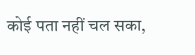कोई पता नहीं चल सका,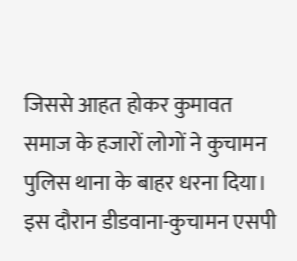जिससे आहत होकर कुमावत समाज के हजारों लोगों ने कुचामन पुलिस थाना के बाहर धरना दिया। इस दौरान डीडवाना-कुचामन एसपी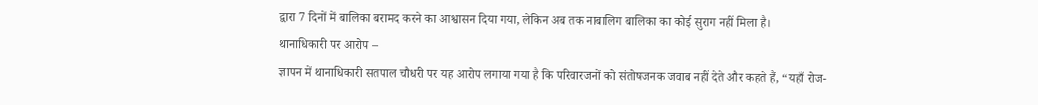द्वारा 7 दिनों में बालिका बरामद करने का आश्वासन दिया गया, लेकिन अब तक नाबालिग बालिका का कोई सुराग नहीं मिला है।
थानाधिकारी पर आरोप –
ज्ञापन में थानाधिकारी सतपाल चौधरी पर यह आरोप लगाया गया है कि परिवारजनों को संतोषजनक जवाब नहीं देते और कहते हैं, “यहाँ रोज-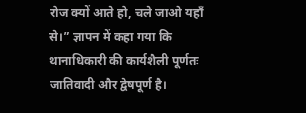रोज क्यों आते हो, चले जाओ यहाँ से।” ज्ञापन में कहा गया कि थानाधिकारी की कार्यशैली पूर्णतः जातिवादी और द्वेषपूर्ण है।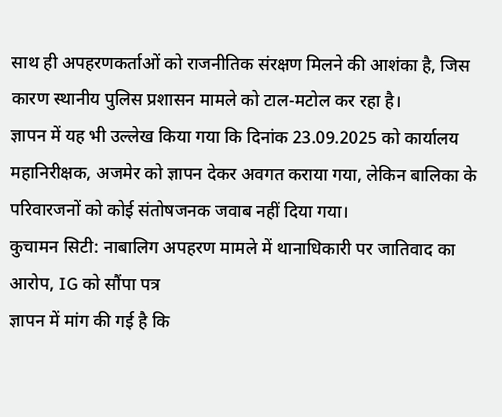साथ ही अपहरणकर्ताओं को राजनीतिक संरक्षण मिलने की आशंका है, जिस कारण स्थानीय पुलिस प्रशासन मामले को टाल-मटोल कर रहा है।
ज्ञापन में यह भी उल्लेख किया गया कि दिनांक 23.09.2025 को कार्यालय महानिरीक्षक, अजमेर को ज्ञापन देकर अवगत कराया गया, लेकिन बालिका के परिवारजनों को कोई संतोषजनक जवाब नहीं दिया गया।
कुचामन सिटी: नाबालिग अपहरण मामले में थानाधिकारी पर जातिवाद का आरोप, IG को सौंपा पत्र
ज्ञापन में मांग की गई है कि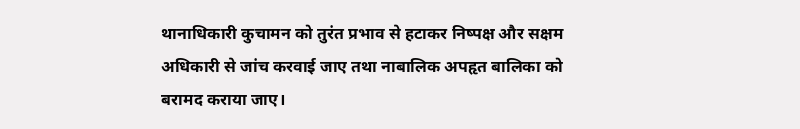थानाधिकारी कुचामन को तुरंत प्रभाव से हटाकर निष्पक्ष और सक्षम अधिकारी से जांच करवाई जाए तथा नाबालिक अपहृत बालिका को बरामद कराया जाए।